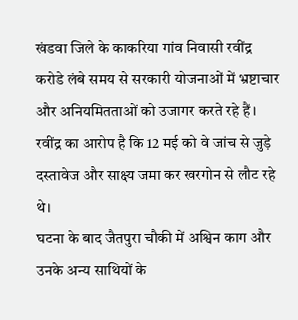खंडवा जिले के काकरिया गांव निवासी रवींद्र करोडे लंबे समय से सरकारी योजनाओं में भ्रष्टाचार और अनियमितताओं को उजागर करते रहे हैं।
रवींद्र का आरोप है कि 12 मई को वे जांच से जुड़े दस्तावेज और साक्ष्य जमा कर खरगोन से लौट रहे थे।
घटना के बाद जैतपुरा चौकी में अश्विन काग और उनके अन्य साथियों के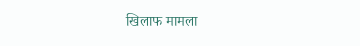खिलाफ मामला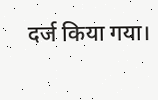दर्ज किया गया।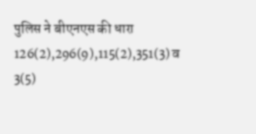पुलिस ने बीएनएस की धारा 126(2),296(9),115(2),351(3) व 3(5)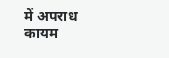में अपराध कायम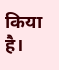किया है।